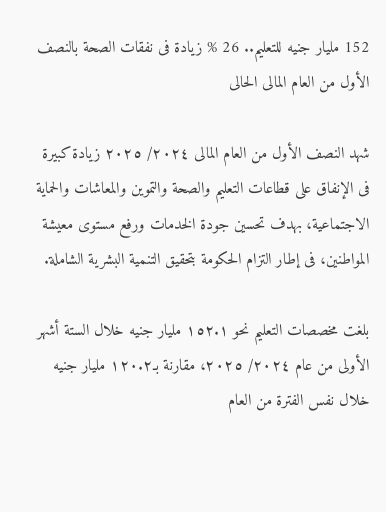152 مليار جنيه للتعليم.. 26 % زيادة فى نفقات الصحة بالنصف الأول من العام المالى الحالى

شهد النصف الأول من العام المالى ٢٠٢٤/ ٢٠٢٥ زيادة كبيرة فى الإنفاق على قطاعات التعليم والصحة والتموين والمعاشات والحماية الاجتماعية، بهدف تحسين جودة الخدمات ورفع مستوى معيشة المواطنين، فى إطار التزام الحكومة بتحقيق التنمية البشرية الشاملة.

بلغت مخصصات التعليم نحو ١٥٢.١ مليار جنيه خلال الستة أشهر الأولى من عام ٢٠٢٤/ ٢٠٢٥، مقارنة بـ١٢٠.٢ مليار جنيه خلال نفس الفترة من العام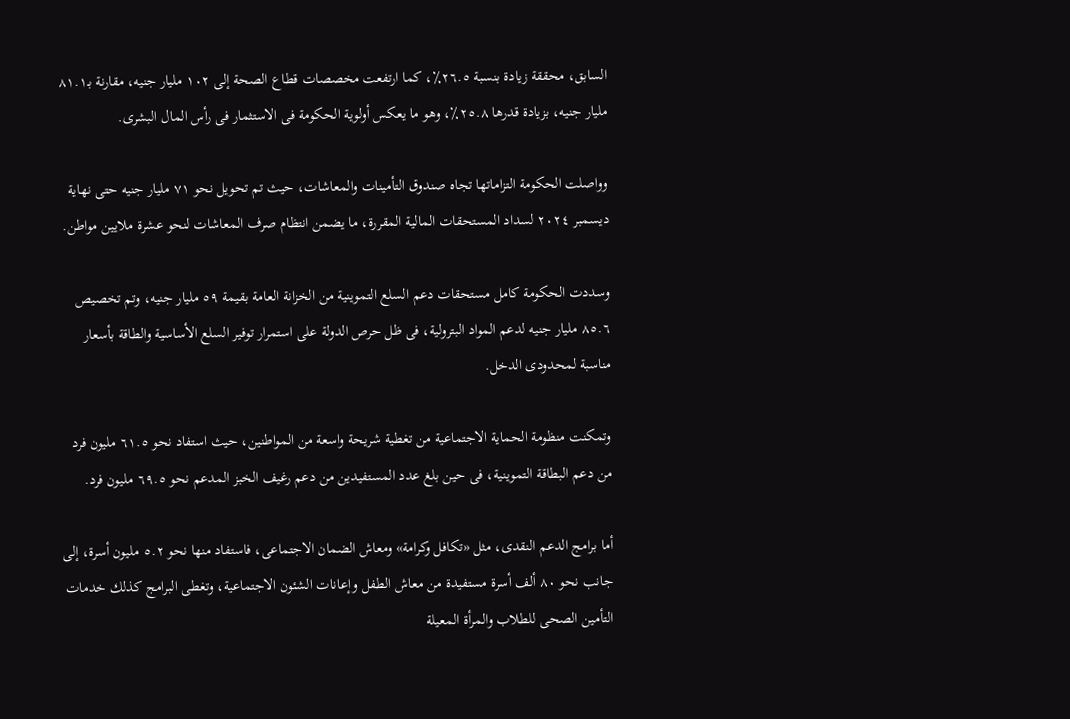السابق، محققة زيادة بنسبة ٢٦.٥٪، كما ارتفعت مخصصات قطاع الصحة إلى ١٠٢ مليار جنيه، مقارنة بـ٨١.١ مليار جنيه، بزيادة قدرها ٢٥.٨٪، وهو ما يعكس أولوية الحكومة فى الاستثمار فى رأس المال البشرى.

وواصلت الحكومة التزاماتها تجاه صندوق التأمينات والمعاشات، حيث تم تحويل نحو ٧١ مليار جنيه حتى نهاية ديسمبر ٢٠٢٤ لسداد المستحقات المالية المقررة، ما يضمن انتظام صرف المعاشات لنحو عشرة ملايين مواطن.

وسددت الحكومة كامل مستحقات دعم السلع التموينية من الخزانة العامة بقيمة ٥٩ مليار جنيه، وتم تخصيص ٨٥.٦ مليار جنيه لدعم المواد البترولية، فى ظل حرص الدولة على استمرار توفير السلع الأساسية والطاقة بأسعار مناسبة لمحدودى الدخل.

وتمكنت منظومة الحماية الاجتماعية من تغطية شريحة واسعة من المواطنين، حيث استفاد نحو ٦١.٥ مليون فرد من دعم البطاقة التموينية، فى حين بلغ عدد المستفيدين من دعم رغيف الخبز المدعم نحو ٦٩.٥ مليون فرد.

أما برامج الدعم النقدى، مثل «تكافل وكرامة» ومعاش الضمان الاجتماعى، فاستفاد منها نحو ٥.٢ مليون أسرة، إلى جانب نحو ٨٠ ألف أسرة مستفيدة من معاش الطفل وإعانات الشئون الاجتماعية، وتغطى البرامج كذلك خدمات التأمين الصحى للطلاب والمرأة المعيلة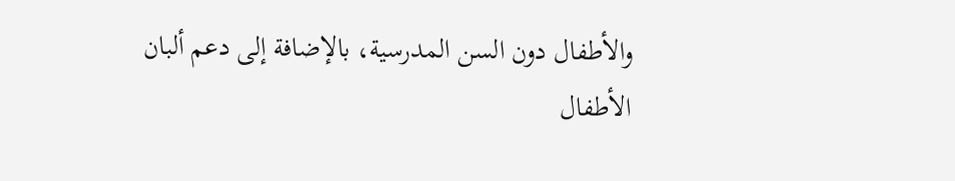والأطفال دون السن المدرسية، بالإضافة إلى دعم ألبان الأطفال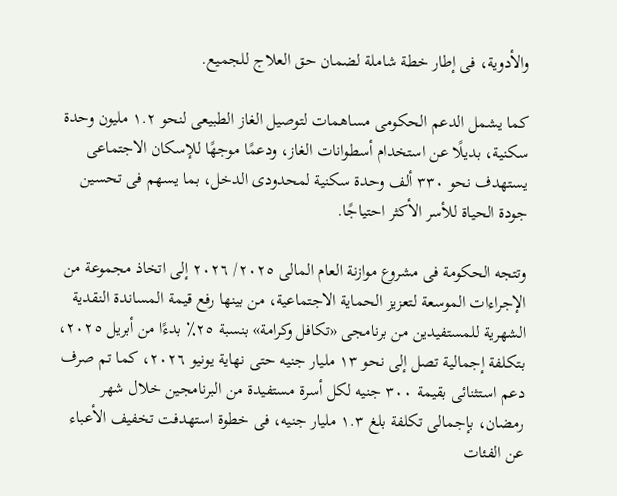والأدوية، فى إطار خطة شاملة لضمان حق العلاج للجميع.

كما يشمل الدعم الحكومى مساهمات لتوصيل الغاز الطبيعى لنحو ١.٢ مليون وحدة سكنية، بديلًا عن استخدام أسطوانات الغاز، ودعمًا موجهًا للإسكان الاجتماعى يستهدف نحو ٣٣٠ ألف وحدة سكنية لمحدودى الدخل، بما يسهم فى تحسين جودة الحياة للأسر الأكثر احتياجًا.

وتتجه الحكومة فى مشروع موازنة العام المالى ٢٠٢٥/ ٢٠٢٦ إلى اتخاذ مجموعة من الإجراءات الموسعة لتعزيز الحماية الاجتماعية، من بينها رفع قيمة المساندة النقدية الشهرية للمستفيدين من برنامجى «تكافل وكرامة» بنسبة ٢٥٪ بدءًا من أبريل ٢٠٢٥، بتكلفة إجمالية تصل إلى نحو ١٣ مليار جنيه حتى نهاية يونيو ٢٠٢٦، كما تم صرف دعم استثنائى بقيمة ٣٠٠ جنيه لكل أسرة مستفيدة من البرنامجين خلال شهر رمضان، بإجمالى تكلفة بلغ ١.٣ مليار جنيه، فى خطوة استهدفت تخفيف الأعباء عن الفئات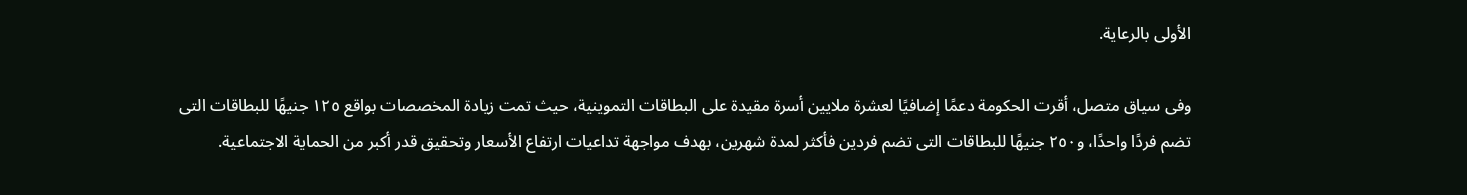الأولى بالرعاية.

وفى سياق متصل، أقرت الحكومة دعمًا إضافيًا لعشرة ملايين أسرة مقيدة على البطاقات التموينية، حيث تمت زيادة المخصصات بواقع ١٢٥ جنيهًا للبطاقات التى تضم فردًا واحدًا، و٢٥٠ جنيهًا للبطاقات التى تضم فردين فأكثر لمدة شهرين، بهدف مواجهة تداعيات ارتفاع الأسعار وتحقيق قدر أكبر من الحماية الاجتماعية.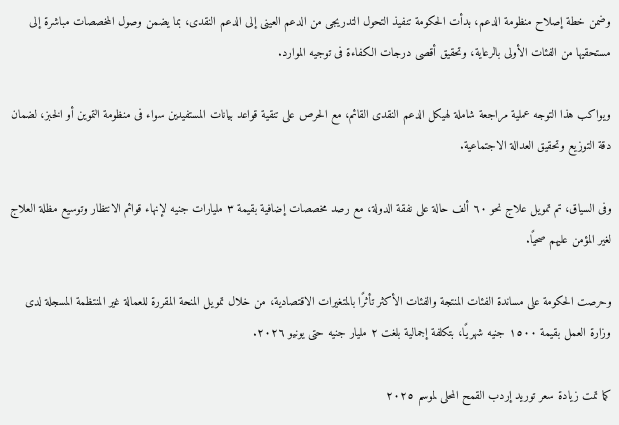وضمن خطة إصلاح منظومة الدعم، بدأت الحكومة تنفيذ التحول التدريجى من الدعم العينى إلى الدعم النقدى، بما يضمن وصول المخصصات مباشرة إلى مستحقيها من الفئات الأولى بالرعاية، وتحقيق أقصى درجات الكفاءة فى توجيه الموارد.

ويواكب هذا التوجه عملية مراجعة شاملة لهيكل الدعم النقدى القائم، مع الحرص على تنقية قواعد بيانات المستفيدين سواء فى منظومة التموين أو الخبز، لضمان دقة التوزيع وتحقيق العدالة الاجتماعية.

وفى السياق، تم تمويل علاج نحو ٦٠ ألف حالة على نفقة الدولة، مع رصد مخصصات إضافية بقيمة ٣ مليارات جنيه لإنهاء قوائم الانتظار وتوسيع مظلة العلاج لغير المؤمن عليهم صحيًا.

وحرصت الحكومة على مساندة الفئات المنتجة والفئات الأكثر تأثرًا بالمتغيرات الاقتصادية، من خلال تمويل المنحة المقررة للعمالة غير المنتظمة المسجلة لدى وزارة العمل بقيمة ١٥٠٠ جنيه شهريًا، بتكلفة إجمالية بلغت ٢ مليار جنيه حتى يونيو ٢٠٢٦.

كما تمت زيادة سعر توريد إردب القمح المحلى لموسم ٢٠٢٥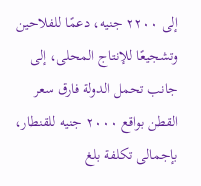إلى ٢٢٠٠ جنيه، دعمًا للفلاحين وتشجيعًا للإنتاج المحلى، إلى جانب تحمل الدولة فارق سعر القطن بواقع ٢٠٠٠ جنيه للقنطار، بإجمالى تكلفة بلغ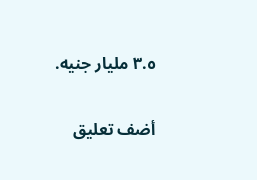٣.٥ مليار جنيه.

أضف تعليق